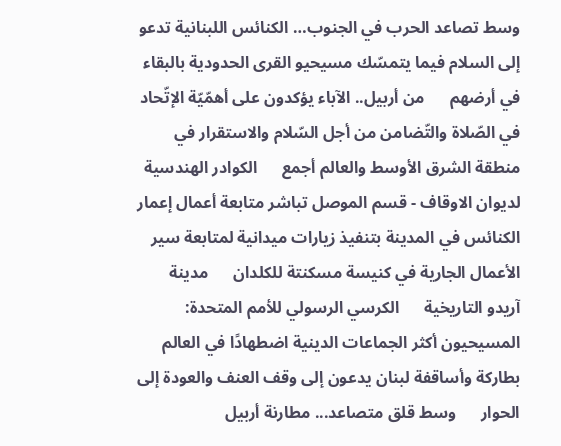وسط تصاعد الحرب في الجنوب… الكنائس اللبنانية تدعو إلى السلام فيما يتمسّك مسيحيو القرى الحدودية بالبقاء في أرضهم      من أربيل.. الآباء يؤكدون على أهمّيّة الإتّحاد في الصّلاة والتّضامن من أجل السّلام والاستقرار في منطقة الشرق الأوسط والعالم أجمع      الكوادر الهندسية لديوان الاوقاف - قسم الموصل تباشر متابعة أعمال إعمار الكنائس في المدينة بتنفيذ زيارات ميدانية لمتابعة سير الأعمال الجارية في كنيسة مسكنتة للكلدان      مدينة آريدو التاريخية      الكرسي الرسولي للأمم المتحدة: المسيحيون أكثر الجماعات الدينية اضطهادًا في العالم      بطاركة وأساقفة لبنان يدعون إلى وقف العنف والعودة إلى الحوار      وسط قلق متصاعد... مطارنة أربيل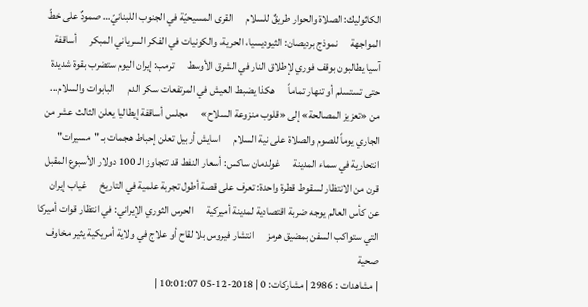الكاثوليك: الصلاة والحوار طريقٌ للسلام      القرى المسيحيّة في الجنوب اللبنانيّ… صمودٌ على خطّ المواجهة      نموذج برديصان: الثيوديسيا، الحرية، والكونيات في الفكر السرياني المبكر      أساقفة آسيا يطالبون بوقف فوري لإطلاق النار في الشرق الأوسط      ترمب: إيران اليوم ستضرب بقوة شديدة حتى تستسلم أو تنهار تماماً      هكذا يضبط العيش في المرتفعات سكر الدم      البابوات والسلام... من «تعزيز المصالحة» إلى «قلوب منزوعة السلاح»      مجلس أساقفة إيطاليا يعلن الثالث عشر من الجاري يوماً للصوم والصلاة على نية السلام      اسايش أربيل تعلن إحباط هجمات بـ "مسيرات" انتحارية في سماء المدينة      غولدمان ساكس: أسعار النفط قد تتجاوز الـ 100 دولار الأسبوع المقبل      قرن من الانتظار لسقوط قطرة واحدة: تعرف على قصة أطول تجربة علمية في التاريخ      غياب إيران عن كأس العالم يوجه ضربة اقتصادية لمدينة أميركية      الحرس الثوري الإيراني: في انتظار قوات أميركا التي ستواكب السفن بمضيق هرمز      انتشار فيروس بلا لقاح أو علاج في ولاية أمريكية يثير مخاوف صحية
| مشاهدات : 2986 | مشاركات: 0 | 2018-12-05 10:01:07 |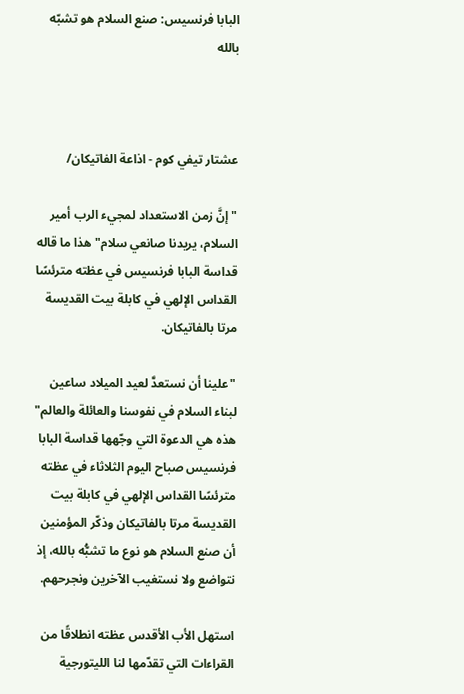البابا فرنسيس: صنع السلام هو تشبّه بالله



عشتار تيفي كوم - اذاعة الفاتيكان/

"إنَّ زمن الاستعداد لمجيء الرب أمير السلام، يريدنا صانعي سلام" هذا ما قاله قداسة البابا فرنسيس في عظته مترئسًا القداس الإلهي في كابلة بيت القديسة مرتا بالفاتيكان.

"علينا أن نستعدَّ لعيد الميلاد ساعين لبناء السلام في نفوسنا والعائلة والعالم" هذه هي الدعوة التي وجّهها قداسة البابا فرنسيس صباح اليوم الثلاثاء في عظته مترئسًا القداس الإلهي في كابلة بيت القديسة مرتا بالفاتيكان وذكّر المؤمنين أن صنع السلام هو نوع ما تشبُّه بالله، إذ نتواضع ولا نستغيب الآخرين ونجرحهم.

استهل الأب الأقدس عظته انطلاقًا من القراءات التي تقدّمها لنا الليتورجية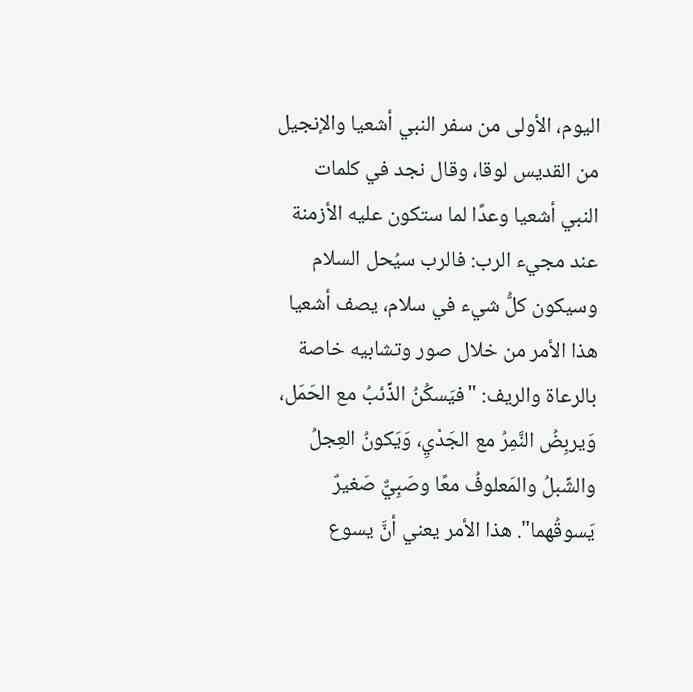اليوم، الأولى من سفر النبي أشعيا والإنجيل من القديس لوقا، وقال نجد في كلمات النبي أشعيا وعدًا لما ستكون عليه الأزمنة عند مجيء الرب: فالرب سيُحل السلام وسيكون كلُّ شيء في سلام، يصف أشعيا هذا الأمر من خلال صور وتشابيه خاصة بالرعاة والريف: "فيَسكُنُ الذِّئبُ مع الحَمَل، وَيربِضُ النَّمِرُ مع الجَدْيِ، وَيَكونُ العِجلُ والشِّبلُ والمَعلوفُ معًا وصَبِيٌّ صَغيرٌ يَسوقُهما". هذا الأمر يعني أنَّ يسوع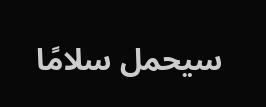سيحمل سلامًا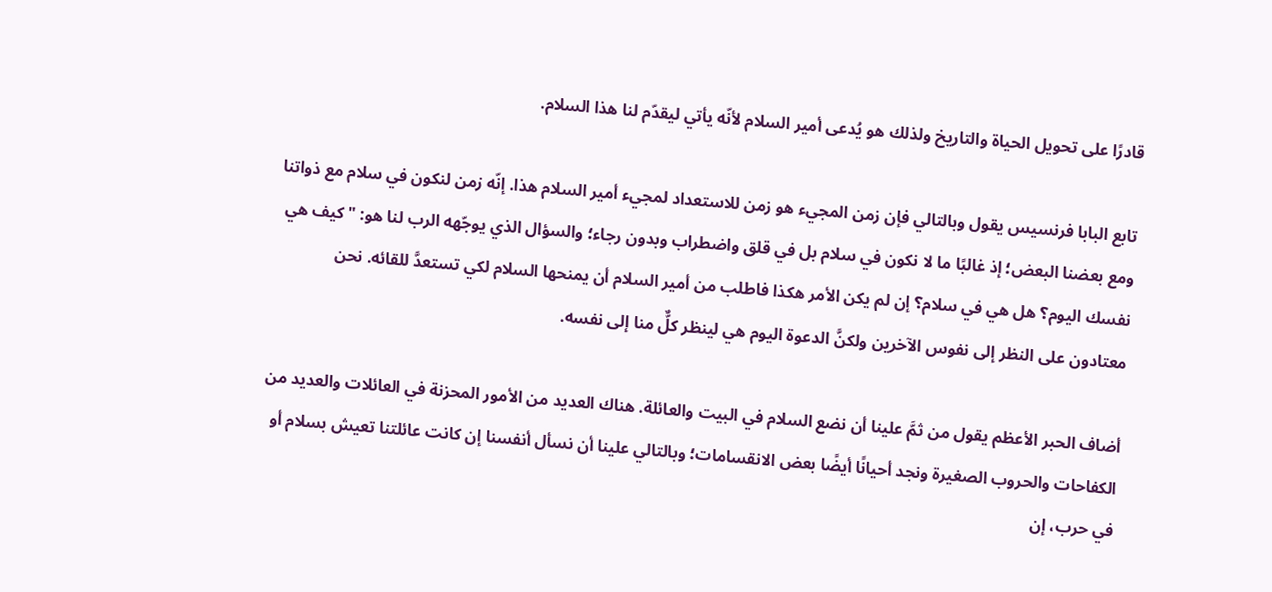قادرًا على تحويل الحياة والتاريخ ولذلك هو يُدعى أمير السلام لأنّه يأتي ليقدّم لنا هذا السلام.

تابع البابا فرنسيس يقول وبالتالي فإن زمن المجيء هو زمن للاستعداد لمجيء أمير السلام هذا. إنّه زمن لنكون في سلام مع ذواتنا ومع بعضنا البعض؛ إذ غالبًا ما لا نكون في سلام بل في قلق واضطراب وبدون رجاء؛ والسؤال الذي يوجّهه الرب لنا هو: "كيف هي نفسك اليوم؟ هل هي في سلام؟ إن لم يكن الأمر هكذا فاطلب من أمير السلام أن يمنحها السلام لكي تستعدَّ للقائه. نحن معتادون على النظر إلى نفوس الآخرين ولكنَّ الدعوة اليوم هي لينظر كلٌّ منا إلى نفسه.

أضاف الحبر الأعظم يقول من ثمَّ علينا أن نضع السلام في البيت والعائلة. هناك العديد من الأمور المحزنة في العائلات والعديد من الكفاحات والحروب الصغيرة ونجد أحيانًا أيضًا بعض الانقسامات؛ وبالتالي علينا أن نسأل أنفسنا إن كانت عائلتنا تعيش بسلام أو في حرب، إن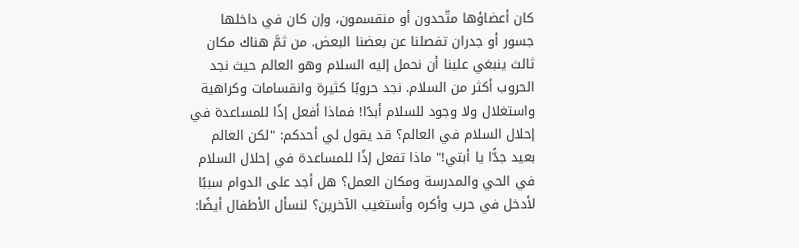كان أعضاؤها متّحدون أو منقسمون، وإن كان في داخلها جسور أو جدران تفصلنا عن بعضنا البعض. من ثمَّ هناك مكان ثالث ينبغي علينا أن نحمل إليه السلام وهو العالم حيث نجد الحروب أكثر من السلام. نجد حروبًا كثيرة وانقسامات وكراهية واستغلال ولا وجود للسلام أبدًا! فماذا أفعل إذًا للمساعدة في إحلال السلام في العالم؟ قد يقول لي أحدكم: "لكن العالم بعيد جدًّا يا أبتي!" ماذا تفعل إذًا للمساعدة في إحلال السلام في الحي والمدرسة ومكان العمل؟ هل أجد على الدوام سببًا لأدخل في حرب وأكره وأستغيب الآخرين؟ لنسأل الأطفال أيضًا: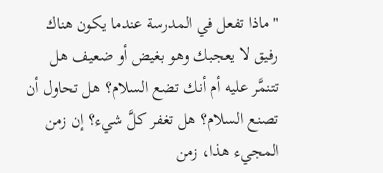"ماذا تفعل في المدرسة عندما يكون هناك رفيق لا يعجبك وهو بغيض أو ضعيف هل تتنمَّر عليه أم أنك تضع السلام؟ هل تحاول أن تصنع السلام؟ هل تغفر كلَّ شيء؟ إن زمن المجيء هذا، زمن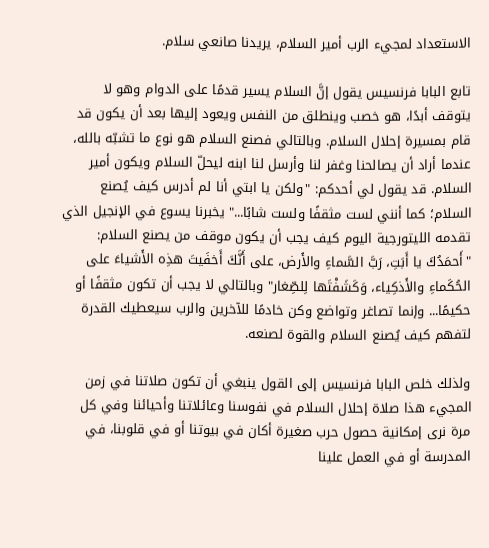الاستعداد لمجيء الرب أمير السلام، يريدنا صانعي سلام.

تابع البابا فرنسيس يقول إنَّ السلام يسير قدمًا على الدوام وهو لا يتوقف أبدًا، هو خصب وينطلق من النفس ويعود إليها بعد أن يكون قد قام بمسيرة إحلال السلام. وبالتالي فصنع السلام هو نوع ما تشبّه بالله، عندما أراد أن يصالحنا وغفر لنا وأرسل لنا ابنه ليحلّ السلام ويكون أمير السلام. قد يقول لي أحدكم: "ولكن يا ابتي أنا لم أدرس كيف يُصنع السلام؛ كما أنني لست مثقفًا ولست شابًا..." يخبرنا يسوع في الإنجيل الذي تقدمه الليتورجية اليوم كيف يجب أن يكون موقف من يصنع السلام: "أَحمَدُكَ يا أَبَتِ، رَبَّ السَّماءِ والأَرض، على أَنَّكَ أَخفَيتَ هذِه الأَشياءَ على الحُكَماءِ والأَذكِياء، وَكَشَفْتَها لِلصِّغار" وبالتالي لا يجب أن تكون مثقفًا أو حكيمًا... وإنما تصاغر وتواضع وكن خادمًا للآخرين والرب سيعطيك القدرة لتفهم كيف يُصنع السلام والقوة لصنعه.

ولذلك خلص البابا فرنسيس إلى القول ينبغي أن تكون صلاتنا في زمن المجيء هذا صلاة إحلال السلام في نفوسنا وعائلاتنا وأحيائنا وفي كل مرة نرى إمكانية حصول حرب صغيرة أكان في بيوتنا أو في قلوبنا، في المدرسة أو في العمل علينا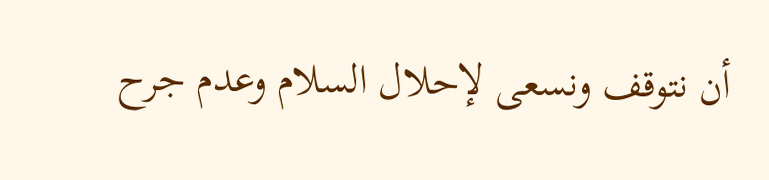أن نتوقف ونسعى لإحلال السلام وعدم جرح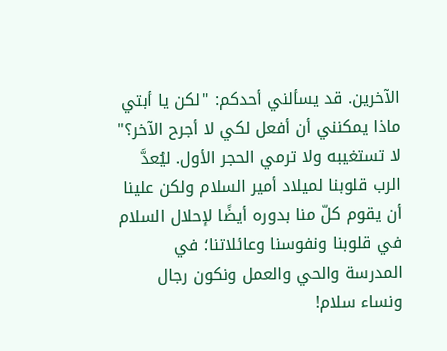الآخرين. قد يسألني أحدكم: "لكن يا أبتي ماذا يمكنني أن أفعل لكي لا أجرح الآخر؟" لا تستغيبه ولا ترمي الحجر الأول. ليُعدَّ الرب قلوبنا لميلاد أمير السلام ولكن علينا أن يقوم كلّ منا بدوره أيضًا لإحلال السلام في قلوبنا ونفوسنا وعائلاتنا؛ في المدرسة والحي والعمل ونكون رجال ونساء سلام!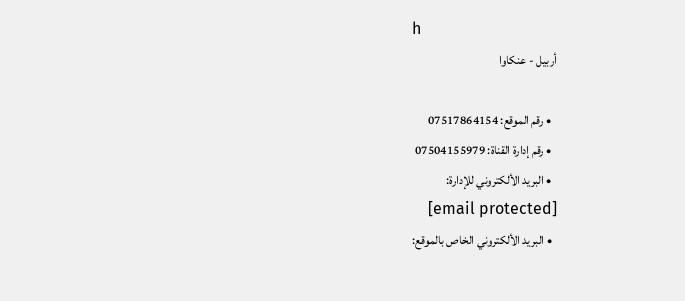h
أربيل - عنكاوا

  • رقم الموقع: 07517864154
  • رقم إدارة القناة: 07504155979
  • البريد الألكتروني للإدارة:
    [email protected]
  • البريد الألكتروني الخاص بالموقع: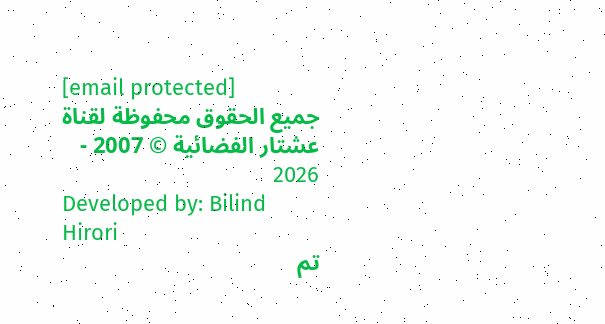[email protected]
جميع الحقوق محفوظة لقناة عشتار الفضائية © 2007 - 2026
Developed by: Bilind Hirori
تم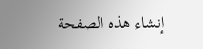إنشاء هذه الصفحة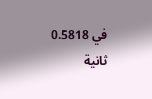في 0.5818 ثانية